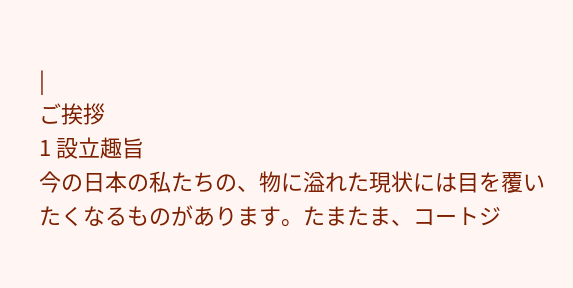|
ご挨拶
1 設立趣旨
今の日本の私たちの、物に溢れた現状には目を覆いたくなるものがあります。たまたま、コートジ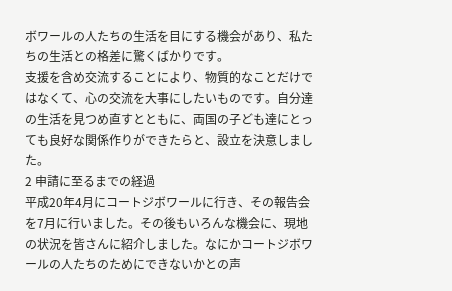ボワールの人たちの生活を目にする機会があり、私たちの生活との格差に驚くばかりです。
支援を含め交流することにより、物質的なことだけではなくて、心の交流を大事にしたいものです。自分達の生活を見つめ直すとともに、両国の子ども達にとっても良好な関係作りができたらと、設立を決意しました。
2 申請に至るまでの経過
平成20年4月にコートジボワールに行き、その報告会を7月に行いました。その後もいろんな機会に、現地の状況を皆さんに紹介しました。なにかコートジボワールの人たちのためにできないかとの声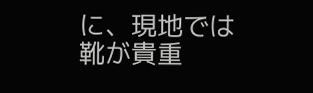に、現地では靴が貴重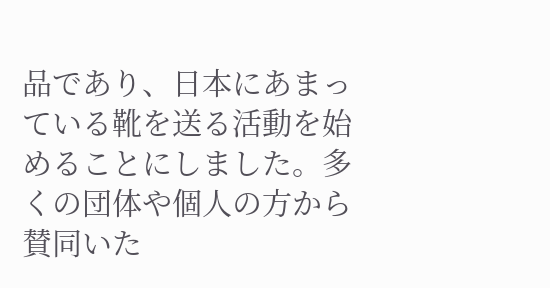品であり、日本にあまっている靴を送る活動を始めることにしました。多くの団体や個人の方から賛同いた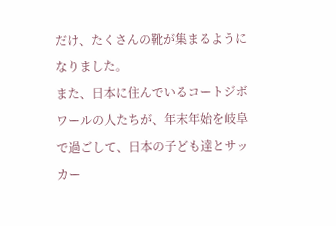だけ、たくさんの靴が集まるようになりました。
また、日本に住んでいるコートジボワールの人たちが、年末年始を岐阜で過ごして、日本の子ども達とサッカー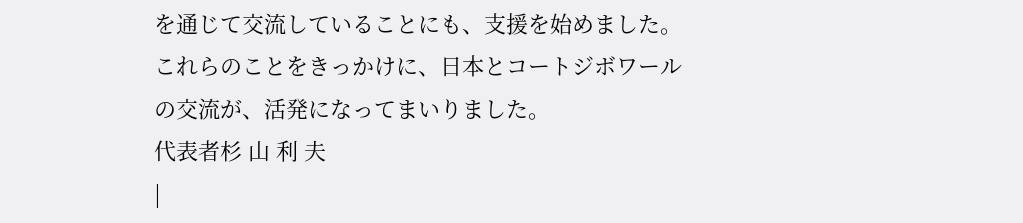を通じて交流していることにも、支援を始めました。
これらのことをきっかけに、日本とコートジボワールの交流が、活発になってまいりました。
代表者杉 山 利 夫
|